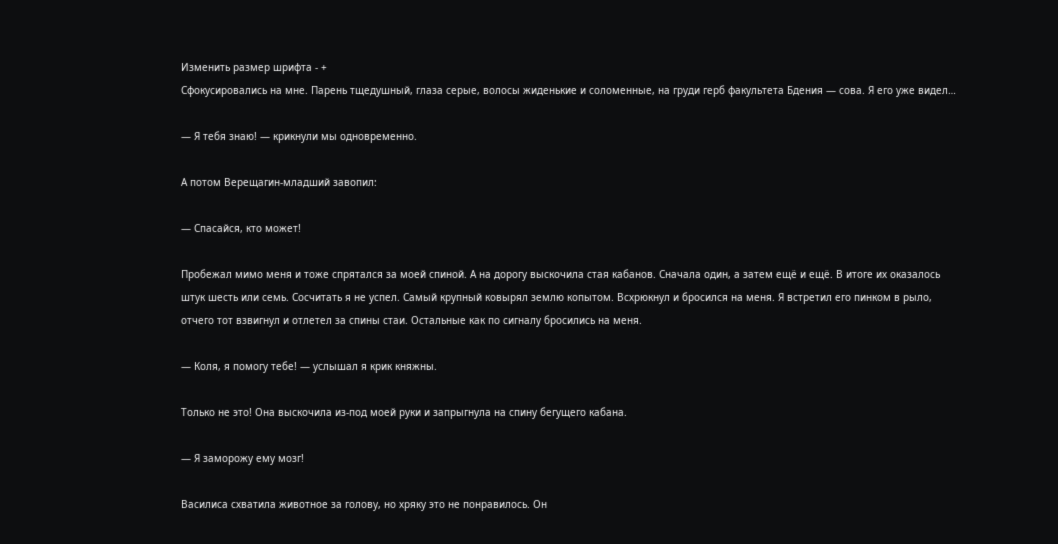Изменить размер шрифта - +
Сфокусировались на мне. Парень тщедушный, глаза серые, волосы жиденькие и соломенные, на груди герб факультета Бдения — сова. Я его уже видел…

— Я тебя знаю! — крикнули мы одновременно.

А потом Верещагин-младший завопил:

— Спасайся, кто может!

Пробежал мимо меня и тоже спрятался за моей спиной. А на дорогу выскочила стая кабанов. Сначала один, а затем ещё и ещё. В итоге их оказалось штук шесть или семь. Сосчитать я не успел. Самый крупный ковырял землю копытом. Всхрюкнул и бросился на меня. Я встретил его пинком в рыло, отчего тот взвигнул и отлетел за спины стаи. Остальные как по сигналу бросились на меня.

— Коля, я помогу тебе! — услышал я крик княжны.

Только не это! Она выскочила из-под моей руки и запрыгнула на спину бегущего кабана.

— Я заморожу ему мозг!

Василиса схватила животное за голову, но хряку это не понравилось. Он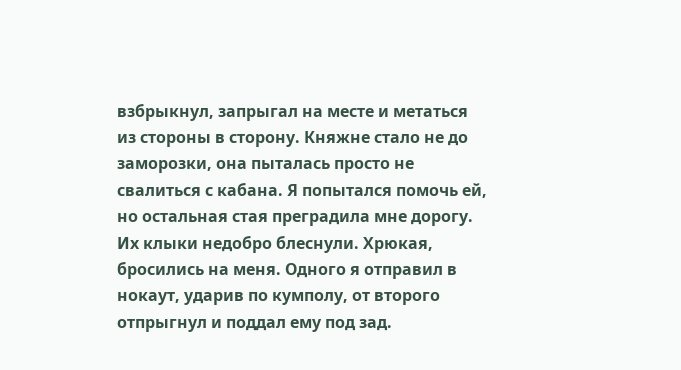взбрыкнул, запрыгал на месте и метаться из стороны в сторону. Княжне стало не до заморозки, она пыталась просто не свалиться с кабана. Я попытался помочь ей, но остальная стая преградила мне дорогу. Их клыки недобро блеснули. Хрюкая, бросились на меня. Одного я отправил в нокаут, ударив по кумполу, от второго отпрыгнул и поддал ему под зад.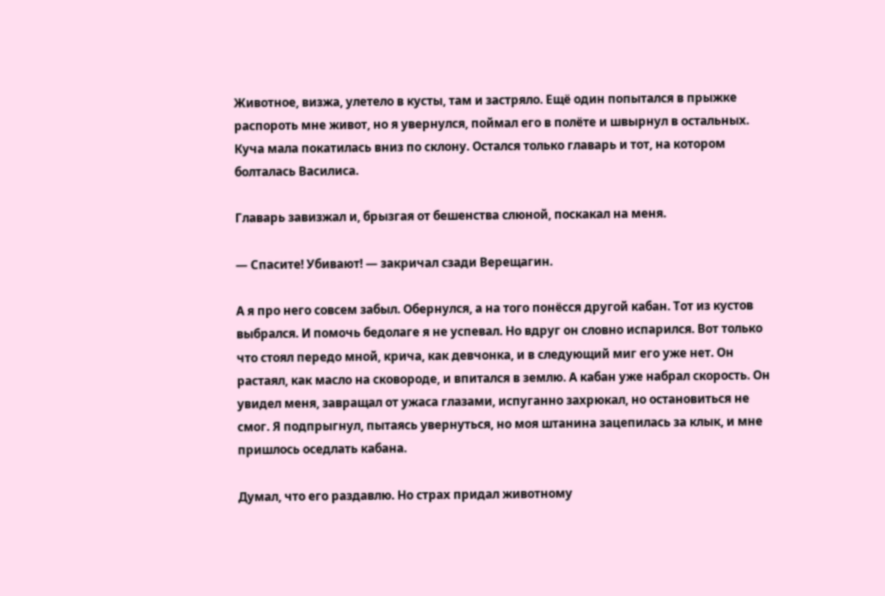Животное, визжа, улетело в кусты, там и застряло. Ещё один попытался в прыжке распороть мне живот, но я увернулся, поймал его в полёте и швырнул в остальных. Куча мала покатилась вниз по склону. Остался только главарь и тот, на котором болталась Василиса.

Главарь завизжал и, брызгая от бешенства слюной, поскакал на меня.

— Спасите! Убивают! — закричал сзади Верещагин.

А я про него совсем забыл. Обернулся, а на того понёсся другой кабан. Тот из кустов выбрался. И помочь бедолаге я не успевал. Но вдруг он словно испарился. Вот только что стоял передо мной, крича, как девчонка, и в следующий миг его уже нет. Он растаял, как масло на сковороде, и впитался в землю. А кабан уже набрал скорость. Он увидел меня, завращал от ужаса глазами, испуганно захрюкал, но остановиться не смог. Я подпрыгнул, пытаясь увернуться, но моя штанина зацепилась за клык, и мне пришлось оседлать кабана.

Думал, что его раздавлю. Но страх придал животному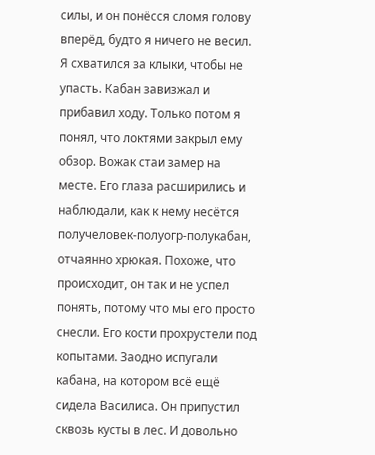силы, и он понёсся сломя голову вперёд, будто я ничего не весил. Я схватился за клыки, чтобы не упасть. Кабан завизжал и прибавил ходу. Только потом я понял, что локтями закрыл ему обзор. Вожак стаи замер на месте. Его глаза расширились и наблюдали, как к нему несётся получеловек-полуогр-полукабан, отчаянно хрюкая. Похоже, что происходит, он так и не успел понять, потому что мы его просто снесли. Его кости прохрустели под копытами. Заодно испугали кабана, на котором всё ещё сидела Василиса. Он припустил сквозь кусты в лес. И довольно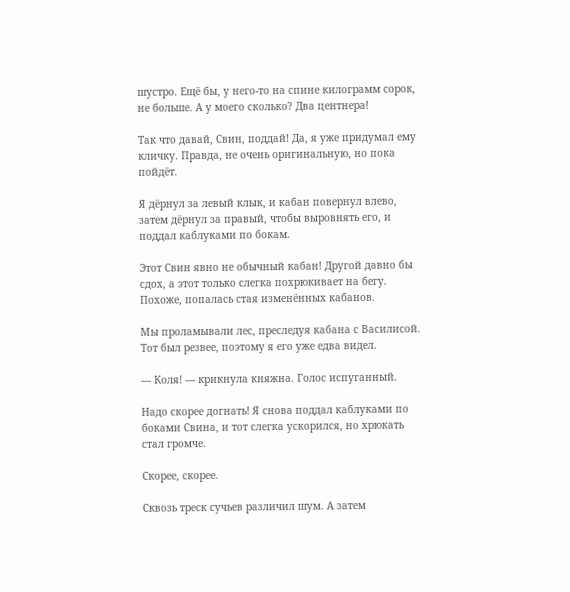шустро. Ещё бы, у него-то на спине килограмм сорок, не больше. А у моего сколько? Два центнера!

Так что давай, Свин, поддай! Да, я уже придумал ему кличку. Правда, не очень оригинальную, но пока пойдёт.

Я дёрнул за левый клык, и кабан повернул влево, затем дёрнул за правый, чтобы выровнять его, и поддал каблуками по бокам.

Этот Свин явно не обычный кабан! Другой давно бы сдох, а этот только слегка похрюкивает на бегу. Похоже, попалась стая изменённых кабанов.

Мы проламывали лес, преследуя кабана с Василисой. Тот был резвее, поэтому я его уже едва видел.

— Коля! — крикнула княжна. Голос испуганный.

Надо скорее догнать! Я снова поддал каблуками по боками Свина, и тот слегка ускорился, но хрюкать стал громче.

Скорее, скорее.

Сквозь треск сучьев различил шум. А затем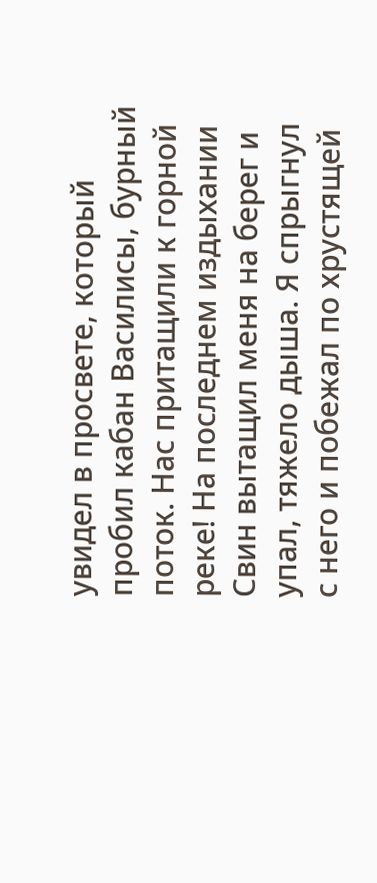увидел в просвете, который пробил кабан Василисы, бурный поток. Нас притащили к горной реке! На последнем издыхании Свин вытащил меня на берег и упал, тяжело дыша. Я спрыгнул с него и побежал по хрустящей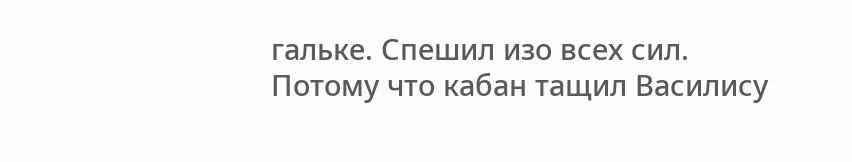гальке. Спешил изо всех сил. Потому что кабан тащил Василису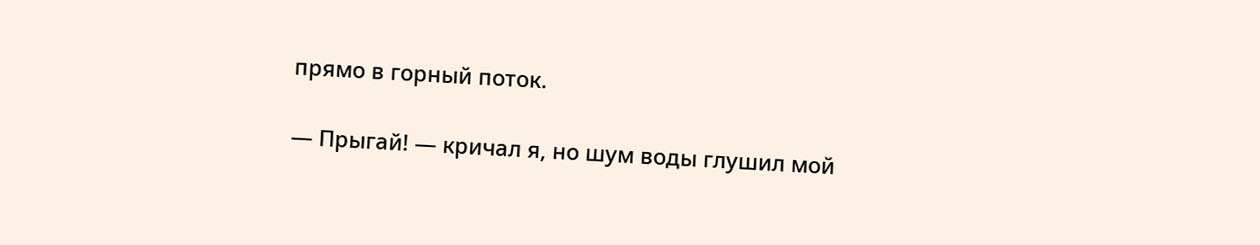прямо в горный поток.

— Прыгай! — кричал я, но шум воды глушил мой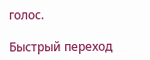голос.

Быстрый переход